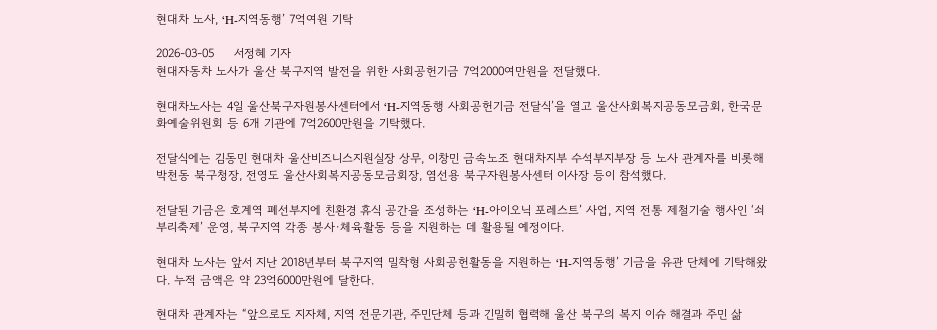현대차 노사, ‘H-지역동행’ 7억여원 기탁

2026-03-05     서정혜 기자
현대자동차 노사가 울산 북구지역 발전을 위한 사회공헌기금 7억2000여만원을 전달했다.

현대차노사는 4일 울산북구자원봉사센터에서 ‘H-지역동행 사회공헌기금 전달식’을 열고 울산사회복지공동모금회, 한국문화예술위원회 등 6개 기관에 7억2600만원을 기탁했다.

전달식에는 김동민 현대차 울산비즈니스지원실장 상무, 이창민 금속노조 현대차지부 수석부지부장 등 노사 관계자를 비롯해 박천동 북구청장, 전영도 울산사회복지공동모금회장, 염선용 북구자원봉사센터 이사장 등이 참석했다.

전달된 기금은 호계역 폐선부지에 친환경 휴식 공간을 조성하는 ‘H-아이오닉 포레스트’ 사업, 지역 전통 제철기술 행사인 ‘쇠부리축제’ 운영, 북구지역 각종 봉사·체육활동 등을 지원하는 데 활용될 예정이다.

현대차 노사는 앞서 지난 2018년부터 북구지역 밀착형 사회공헌활동을 지원하는 ‘H-지역동행’ 기금을 유관 단체에 기탁해왔다. 누적 금액은 약 23억6000만원에 달한다.

현대차 관계자는 “앞으로도 지자체, 지역 전문기관, 주민단체 등과 긴밀히 협력해 울산 북구의 복지 이슈 해결과 주민 삶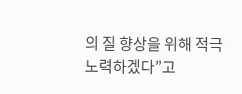의 질 향상을 위해 적극 노력하겠다”고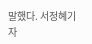말했다. 서정혜기자